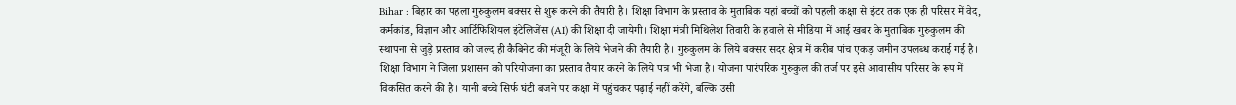Bihar : बिहार का पहला गुरुकुलम बक्सर से शुरू करने की तैयारी है। शिक्षा विभाग के प्रस्ताव के मुताबिक यहां बच्चों को पहली कक्षा से इंटर तक एक ही परिसर में वेद, कर्मकांड, विज्ञान और आर्टिफिशियल इंटेलिजेंस (AI) की शिक्षा दी जायेगी। शिक्षा मंत्री मिथिलेश तिवारी के हवाले से मीडिया में आई खबर के मुताबिक गुरुकुलम की स्थापना से जुड़े प्रस्ताव को जल्द ही कैबिनेट की मंजूरी के लिये भेजने की तैयारी है। गुरुकुलम के लिये बक्सर सदर क्षेत्र में करीब पांच एकड़ जमीन उपलब्ध कराई गई है। शिक्षा विभाग ने जिला प्रशासन को परियोजना का प्रस्ताव तैयार करने के लिये पत्र भी भेजा है। योजना पारंपरिक गुरुकुल की तर्ज पर इसे आवासीय परिसर के रूप में विकसित करने की है। यानी बच्चे सिर्फ घंटी बजने पर कक्षा में पहुंचकर पढ़ाई नहीं करेंगे, बल्कि उसी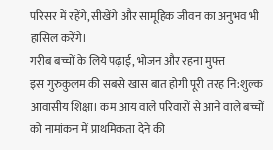परिसर में रहेंगे, सीखेंगे और सामूहिक जीवन का अनुभव भी हासिल करेंगे।
गरीब बच्चों के लिये पढ़ाई, भोजन और रहना मुफ्त
इस गुरुकुलम की सबसे खास बात होगी पूरी तरह नि:शुल्क आवासीय शिक्षा। कम आय वाले परिवारों से आने वाले बच्चों को नामांकन में प्राथमिकता देने की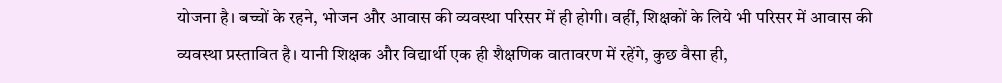योजना है। बच्चों के रहने, भोजन और आवास की व्यवस्था परिसर में ही होगी। वहीं, शिक्षकों के लिये भी परिसर में आवास की व्यवस्था प्रस्तावित है। यानी शिक्षक और विद्यार्थी एक ही शैक्षणिक वातावरण में रहेंगे, कुछ वैसा ही,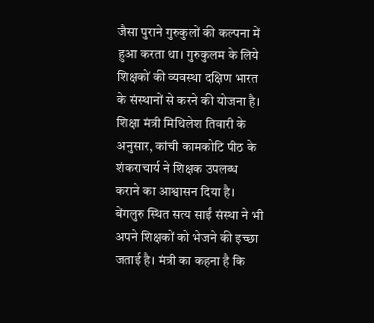जैसा पुराने गुरुकुलों की कल्पना में हुआ करता था। गुरुकुलम के लिये शिक्षकों की व्यवस्था दक्षिण भारत के संस्थानों से करने की योजना है। शिक्षा मंत्री मिथिलेश तिवारी के अनुसार, कांची कामकोटि पीठ के शंकराचार्य ने शिक्षक उपलब्ध कराने का आश्वासन दिया है। बेंगलुरु स्थित सत्य साईं संस्था ने भी अपने शिक्षकों को भेजने की इच्छा जताई है। मंत्री का कहना है कि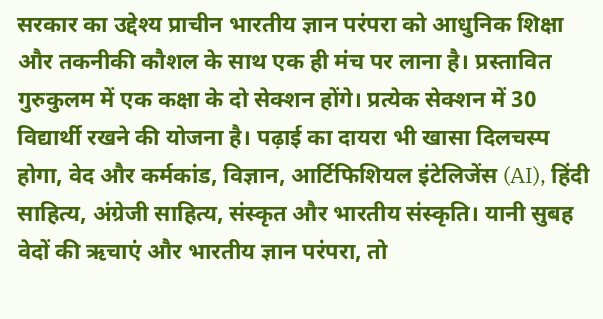सरकार का उद्देश्य प्राचीन भारतीय ज्ञान परंपरा को आधुनिक शिक्षा और तकनीकी कौशल के साथ एक ही मंच पर लाना है। प्रस्तावित गुरुकुलम में एक कक्षा के दो सेक्शन होंगे। प्रत्येक सेक्शन में 30 विद्यार्थी रखने की योजना है। पढ़ाई का दायरा भी खासा दिलचस्प होगा, वेद और कर्मकांड, विज्ञान, आर्टिफिशियल इंटेलिजेंस (AI), हिंदी साहित्य, अंग्रेजी साहित्य, संस्कृत और भारतीय संस्कृति। यानी सुबह वेदों की ऋचाएं और भारतीय ज्ञान परंपरा, तो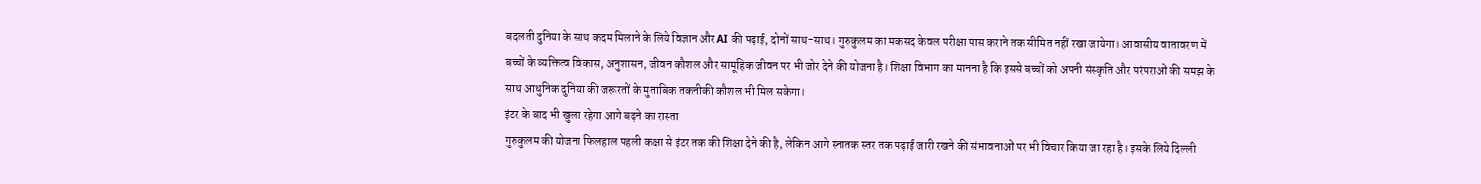बदलती दुनिया के साथ कदम मिलाने के लिये विज्ञान और AI की पढ़ाई, दोनों साथ-साथ। गुरुकुलम का मकसद केवल परीक्षा पास कराने तक सीमित नहीं रखा जायेगा। आवासीय वातावरण में बच्चों के व्यक्तित्व विकास, अनुशासन, जीवन कौशल और सामूहिक जीवन पर भी जोर देने की योजना है। शिक्षा विभाग का मानना है कि इससे बच्चों को अपनी संस्कृति और परंपराओं की समझ के साथ आधुनिक दुनिया की जरूरतों के मुताबिक तकनीकी कौशल भी मिल सकेगा।
इंटर के बाद भी खुला रहेगा आगे बढ़ने का रास्ता
गुरुकुलम की योजना फिलहाल पहली कक्षा से इंटर तक की शिक्षा देने की है, लेकिन आगे स्नातक स्तर तक पढ़ाई जारी रखने की संभावनाओं पर भी विचार किया जा रहा है। इसके लिये दिल्ली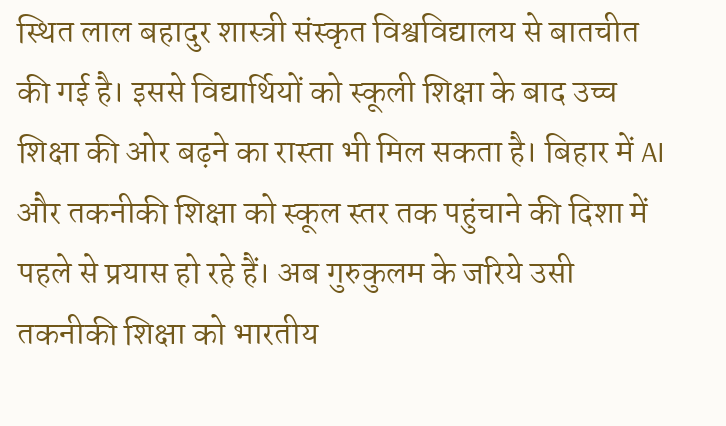स्थित लाल बहादुर शास्त्री संस्कृत विश्वविद्यालय से बातचीत की गई है। इससे विद्यार्थियों को स्कूली शिक्षा के बाद उच्च शिक्षा की ओर बढ़ने का रास्ता भी मिल सकता है। बिहार में AI और तकनीकी शिक्षा को स्कूल स्तर तक पहुंचाने की दिशा में पहले से प्रयास हो रहे हैं। अब गुरुकुलम के जरिये उसी तकनीकी शिक्षा को भारतीय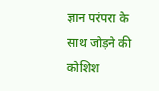ज्ञान परंपरा के साथ जोड़ने की कोशिश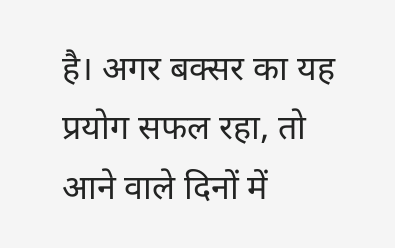है। अगर बक्सर का यह प्रयोग सफल रहा, तो आने वाले दिनों में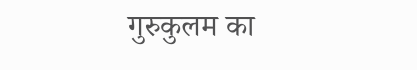गुरुकुलम का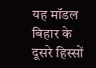यह मॉडल बिहार के दूसरे हिस्सों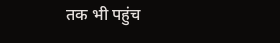तक भी पहुंच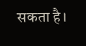सकता है।